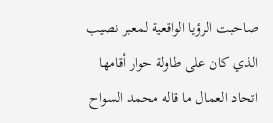صاحبت الرؤيا الواقعية لمعبر نصيب الذي كان على طاولة حوار أقامها اتحاد العمال ما قاله محمد السواح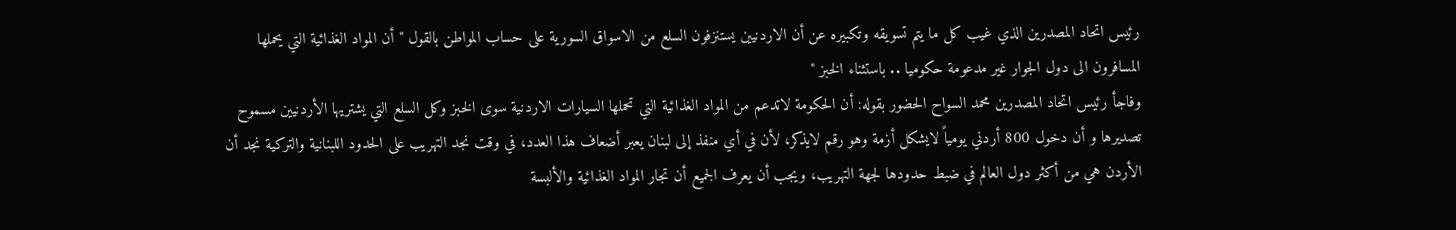رئيس اتحاد المصدرين الذي غيب كل ما يتم تسويقه وتكبيره عن أن الاردنيين يستنزفون السلع من الاسواق السورية على حساب المواطن بالقول " أن المواد الغذائية التي يحملها المسافرون الى دول الجوار غير مدعومة حكوميا .. باستثناء الخبز "
وفاجأ رئيس اتحاد المصدرين محمد السواح الحضور بقوله: أن الحكومة لاتدعم من المواد الغذائية التي تحملها السيارات الاردنية سوى الخبز وكل السلع التي يشتريها الأردنيين مسموح تصديرها و أن دخول 800 أردني يومياً لايشكل أزمة وهو رقم لايذكر، لأن في أي منفذ إلى لبنان يعبر أضعاف هذا العدد، في وقت نجد التهريب على الحدود اللبنانية والتركية نجد أن الأردن هي من أكثر دول العالم في ضبط حدودها لجهة التهريب، ويجب أن يعرف الجميع أن تجار المواد الغذائية والألبسة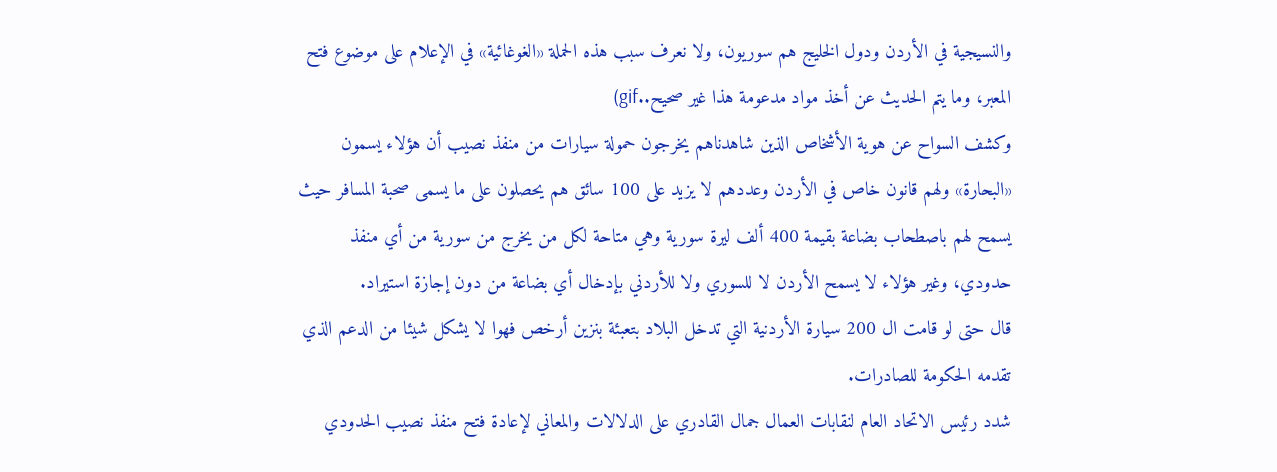والنسيجية في الأردن ودول الخليج هم سوريون، ولا نعرف سبب هذه الحملة «الغوغائية» في الإعلام على موضوع فتح المعبر، وما يتم الحديث عن أخذ مواد مدعومة هذا غير صحيح..gif)
وكشف السواح عن هوية الأشخاص الذين شاهدناهم يخرجون حمولة سيارات من منفذ نصيب أن هؤلاء يسمون «البحارة» ولهم قانون خاص في الأردن وعددهم لا يزيد على 100 سائق هم يحصلون على ما يسمى صحبة المسافر حيث يسمح لهم باصطحاب بضاعة بقيمة 400 ألف ليرة سورية وهي متاحة لكل من يخرج من سورية من أي منفذ حدودي، وغير هؤلاء لا يسمح الأردن لا للسوري ولا للأردني بإدخال أي بضاعة من دون إجازة استيراد.
قال حتى لو قامت ال 200 سيارة الأردنية التي تدخل البلاد بتعبئة بنزين أرخص فهوا لا يشكل شيئا من الدعم الذي تقدمه الحكومة للصادرات.
شدد رئيس الاتحاد العام لنقابات العمال جمال القادري على الدلالات والمعاني لإعادة فتح منفذ نصيب الحدودي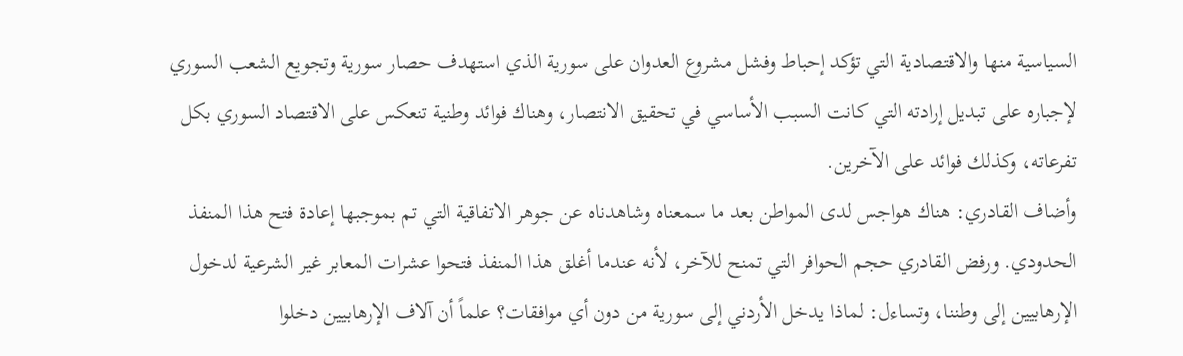السياسية منها والاقتصادية التي تؤكد إحباط وفشل مشروع العدوان على سورية الذي استهدف حصار سورية وتجويع الشعب السوري لإجباره على تبديل إرادته التي كانت السبب الأساسي في تحقيق الانتصار، وهناك فوائد وطنية تنعكس على الاقتصاد السوري بكل تفرعاته، وكذلك فوائد على الآخرين.
وأضاف القادري: هناك هواجس لدى المواطن بعد ما سمعناه وشاهدناه عن جوهر الاتفاقية التي تم بموجبها إعادة فتح هذا المنفذ الحدودي. ورفض القادري حجم الحوافر التي تمنح للآخر، لأنه عندما أغلق هذا المنفذ فتحوا عشرات المعابر غير الشرعية لدخول الإرهابيين إلى وطننا، وتساءل: لماذا يدخل الأردني إلى سورية من دون أي موافقات؟ علماً أن آلاف الإرهابيين دخلوا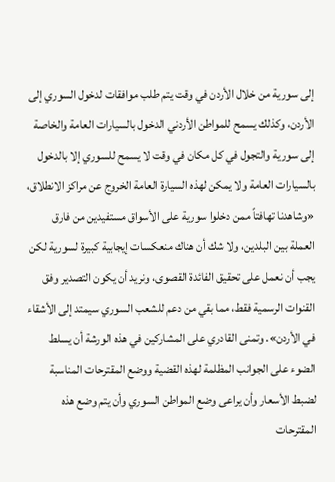إلى سورية من خلال الأردن في وقت يتم طلب موافقات لدخول السوري إلى الأردن، وكذلك يسمح للمواطن الأردني الدخول بالسيارات العامة والخاصة إلى سورية والتجول في كل مكان في وقت لا يسمح للسوري إلا بالدخول بالسيارات العامة ولا يمكن لهذه السيارة العامة الخروج عن مراكز الانطلاق، «وشاهدنا تهافتاً ممن دخلوا سورية على الأسواق مستفيدين من فارق العملة بين البلدين، ولا شك أن هناك منعكسات إيجابية كبيرة لسورية لكن يجب أن نعمل على تحقيق الفائدة القصوى، ونريد أن يكون التصدير وفق القنوات الرسمية فقط، مما بقي من دعم للشعب السوري سيمتد إلى الأشقاء في الأردن». وتمنى القادري على المشاركين في هذه الورشة أن يسلط الضوء على الجوانب المظلمة لهذه القضية ووضع المقترحات المناسبة لضبط الأسعار وأن يراعى وضع المواطن السوري وأن يتم وضع هذه المقترحات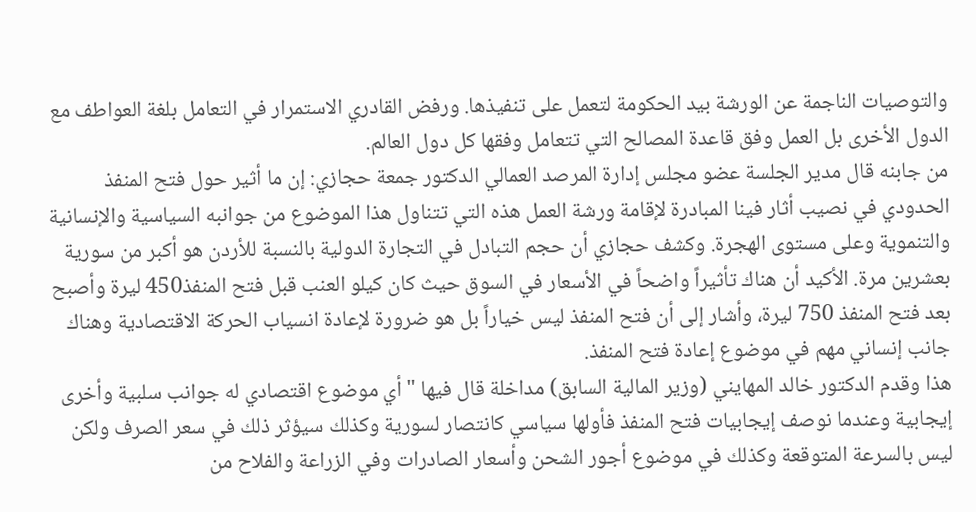والتوصيات الناجمة عن الورشة بيد الحكومة لتعمل على تنفيذها. ورفض القادري الاستمرار في التعامل بلغة العواطف مع الدول الأخرى بل العمل وفق قاعدة المصالح التي تتعامل وفقها كل دول العالم.
من جابنه قال مدير الجلسة عضو مجلس إدارة المرصد العمالي الدكتور جمعة حجازي: إن ما أثير حول فتح المنفذ الحدودي في نصيب أثار فينا المبادرة لإقامة ورشة العمل هذه التي تتناول هذا الموضوع من جوانبه السياسية والإنسانية والتنموية وعلى مستوى الهجرة. وكشف حجازي أن حجم التبادل في التجارة الدولية بالنسبة للأردن هو أكبر من سورية بعشرين مرة. الأكيد أن هناك تأثيراً واضحاً في الأسعار في السوق حيث كان كيلو العنب قبل فتح المنفذ450 ليرة وأصبح بعد فتح المنفذ 750 ليرة، وأشار إلى أن فتح المنفذ ليس خياراً بل هو ضرورة لإعادة انسياب الحركة الاقتصادية وهناك جانب إنساني مهم في موضوع إعادة فتح المنفذ.
هذا وقدم الدكتور خالد المهايني (وزير المالية السابق) مداخلة قال فيها " أي موضوع اقتصادي له جوانب سلبية وأخرى إيجابية وعندما نوصف إيجابيات فتح المنفذ فأولها سياسي كانتصار لسورية وكذلك سيؤثر ذلك في سعر الصرف ولكن ليس بالسرعة المتوقعة وكذلك في موضوع أجور الشحن وأسعار الصادرات وفي الزراعة والفلاح من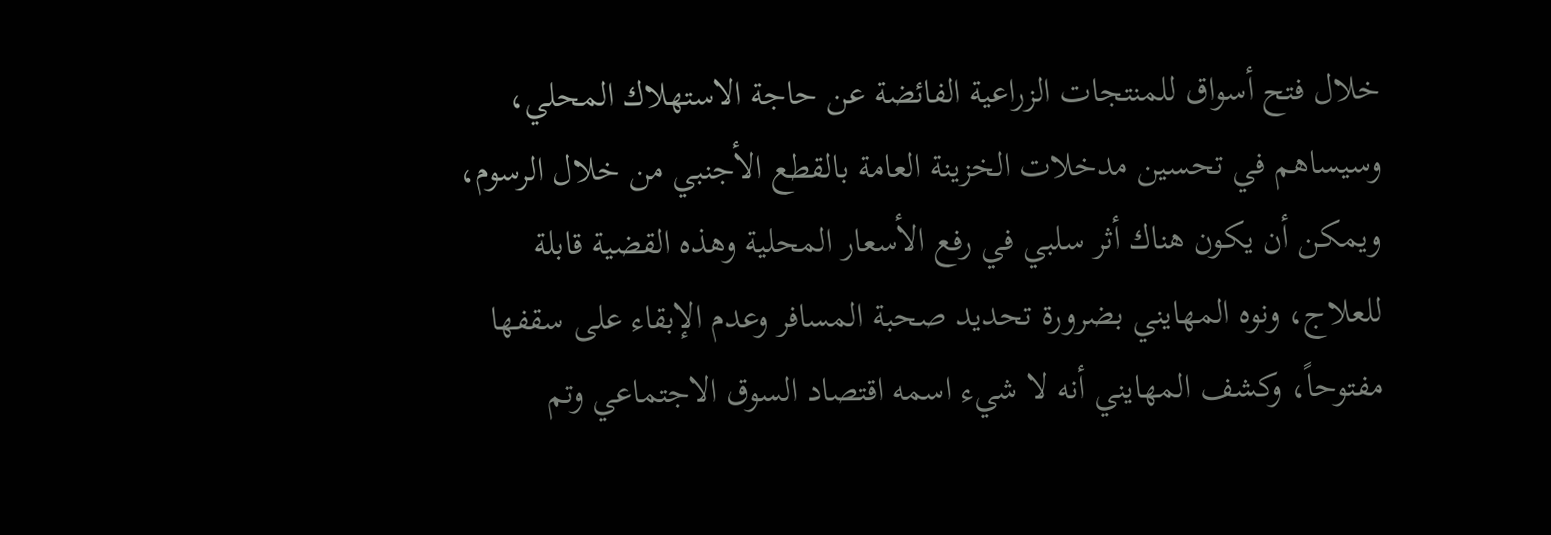خلال فتح أسواق للمنتجات الزراعية الفائضة عن حاجة الاستهلاك المحلي، وسيساهم في تحسين مدخلات الخزينة العامة بالقطع الأجنبي من خلال الرسوم، ويمكن أن يكون هناك أثر سلبي في رفع الأسعار المحلية وهذه القضية قابلة للعلاج، ونوه المهايني بضرورة تحديد صحبة المسافر وعدم الإبقاء على سقفها مفتوحاً، وكشف المهايني أنه لا شيء اسمه اقتصاد السوق الاجتماعي وتم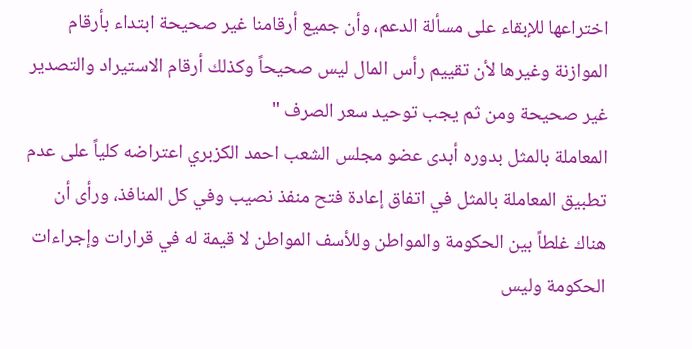اختراعها للإبقاء على مسألة الدعم، وأن جميع أرقامنا غير صحيحة ابتداء بأرقام الموازنة وغيرها لأن تقييم رأس المال ليس صحيحاً وكذلك أرقام الاستيراد والتصدير غير صحيحة ومن ثم يجب توحيد سعر الصرف "
المعاملة بالمثل بدوره أبدى عضو مجلس الشعب احمد الكزبري اعتراضه كلياً على عدم تطبيق المعاملة بالمثل في اتفاق إعادة فتح منفذ نصيب وفي كل المنافذ، ورأى أن هناك غلطاً بين الحكومة والمواطن وللأسف المواطن لا قيمة له في قرارات وإجراءات الحكومة وليس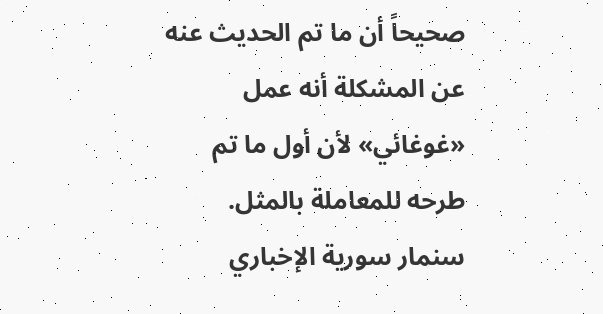صحيحاً أن ما تم الحديث عنه عن المشكلة أنه عمل «غوغائي» لأن أول ما تم طرحه للمعاملة بالمثل.
سنمار سورية الإخباري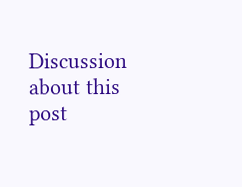Discussion about this post